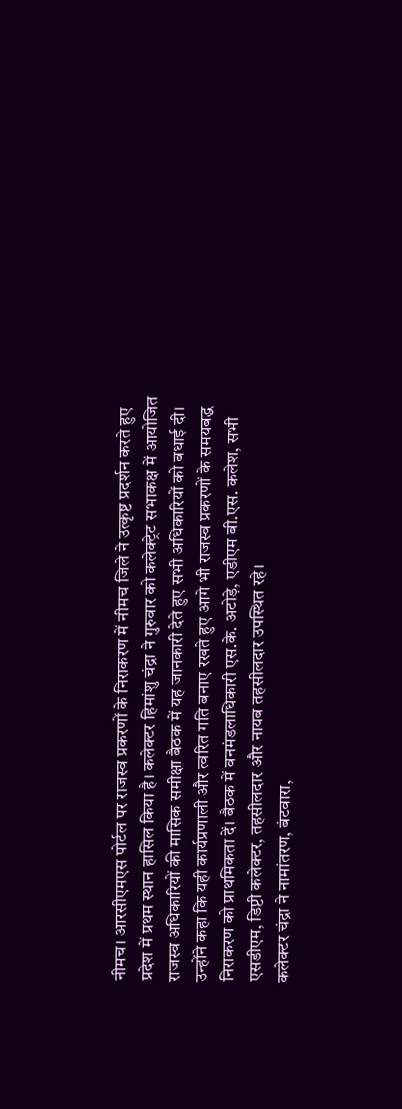नीमच। आरसीएमएस पोर्टल पर राजस्व प्रकरणों के निराकरण में नीमच जिले ने उत्कृष्ट प्रदर्शन करते हुए प्रदेश में प्रथम स्थान हासिल किया है। कलेक्टर हिमांशु चंद्रा ने गुरुवार को कलेक्ट्रेट सभाकक्ष में आयोजित राजस्व अधिकारियों की मासिक समीक्षा बैठक में यह जानकारी देते हुए सभी अधिकारियों को बधाई दी। उन्होंने कहा कि यही कार्यप्रणाली और त्वरित गति बनाए रखते हुए आगे भी राजस्व प्रकरणों के समयबद्ध निराकरण को प्राथमिकता दें। बैठक में वनमंडलाधिकारी एस.के. अटोड़े, एडीएम बी.एस. कलेश, सभी एसडीएम, डिप्टी कलेक्टर, तहसीलदार और नायब तहसीलदार उपस्थित रहे।
कलेक्टर चंद्रा ने नामांतरण, बंटवारा,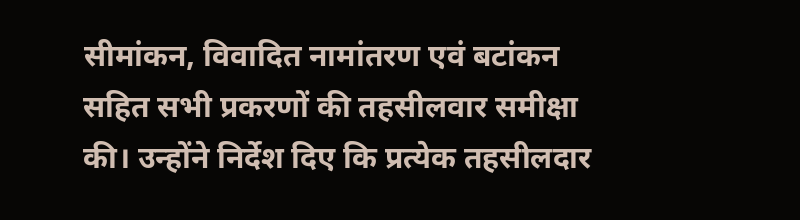सीमांकन, विवादित नामांतरण एवं बटांकन सहित सभी प्रकरणों की तहसीलवार समीक्षा की। उन्होंने निर्देश दिए कि प्रत्येक तहसीलदार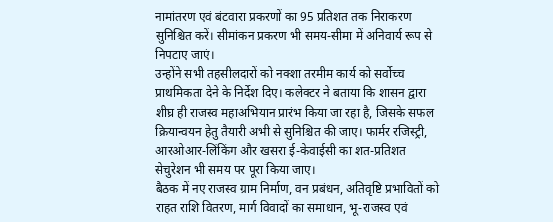नामांतरण एवं बंटवारा प्रकरणों का 95 प्रतिशत तक निराकरण सुनिश्चित करें। सीमांकन प्रकरण भी समय-सीमा में अनिवार्य रूप से निपटाए जाएं।
उन्होंने सभी तहसीलदारों को नक्शा तरमीम कार्य को सर्वोच्च प्राथमिकता देने के निर्देश दिए। कलेक्टर ने बताया कि शासन द्वारा शीघ्र ही राजस्व महाअभियान प्रारंभ किया जा रहा है, जिसके सफल क्रियान्वयन हेतु तैयारी अभी से सुनिश्चित की जाए। फार्मर रजिस्ट्री, आरओआर-लिंकिंग और खसरा ई-केवाईसी का शत-प्रतिशत सेचुरेशन भी समय पर पूरा किया जाए।
बैठक में नए राजस्व ग्राम निर्माण, वन प्रबंधन, अतिवृष्टि प्रभावितों को राहत राशि वितरण, मार्ग विवादों का समाधान, भू-राजस्व एवं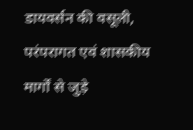डायवर्सन की वसूली, परंपरागत एवं शासकीय मार्गों से जुड़े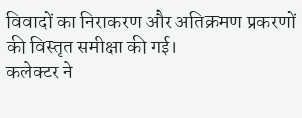विवादों का निराकरण और अतिक्रमण प्रकरणों की विस्तृत समीक्षा की गई।
कलेक्टर ने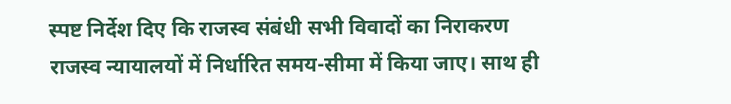स्पष्ट निर्देश दिए कि राजस्व संबंधी सभी विवादों का निराकरण राजस्व न्यायालयों में निर्धारित समय-सीमा में किया जाए। साथ ही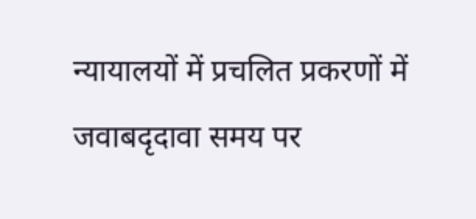न्यायालयों में प्रचलित प्रकरणों में जवाबदृदावा समय पर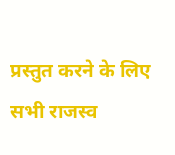प्रस्तुत करने के लिए सभी राजस्व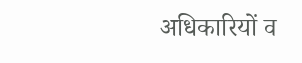अधिकारियों व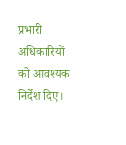प्रभारी अधिकारियों को आवश्यक निर्देश दिए।